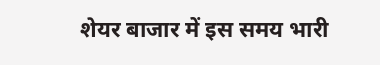शेयर बाजार में इस समय भारी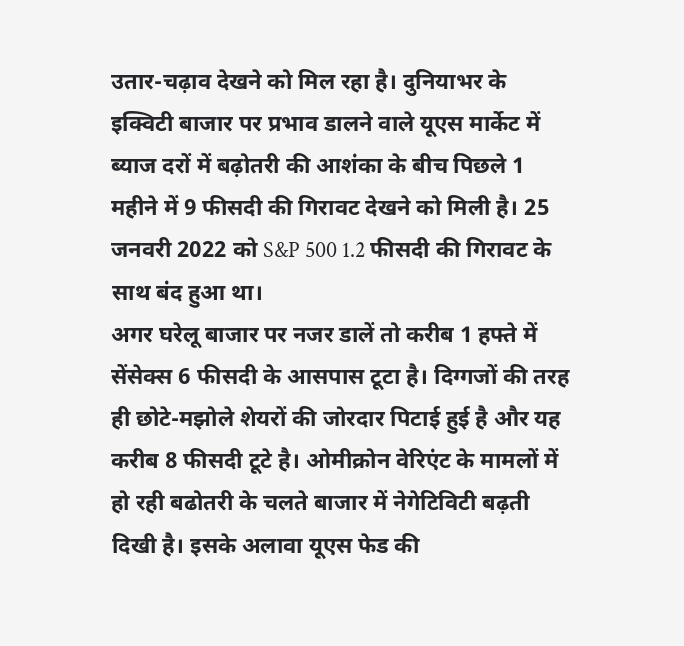उतार-चढ़ाव देखने को मिल रहा है। दुनियाभर के इक्विटी बाजार पर प्रभाव डालने वाले यूएस मार्केट में ब्याज दरों में बढ़ोतरी की आशंका के बीच पिछले 1 महीने में 9 फीसदी की गिरावट देखने को मिली है। 25 जनवरी 2022 को S&P 500 1.2 फीसदी की गिरावट के साथ बंद हुआ था।
अगर घरेलू बाजार पर नजर डालें तो करीब 1 हफ्ते में सेंसेक्स 6 फीसदी के आसपास टूटा है। दिग्गजों की तरह ही छोटे-मझोले शेयरों की जोरदार पिटाई हुई है और यह करीब 8 फीसदी टूटे है। ओमीक्रोन वेरिएंट के मामलों में हो रही बढोतरी के चलते बाजार में नेगेटिविटी बढ़ती दिखी है। इसके अलावा यूएस फेड की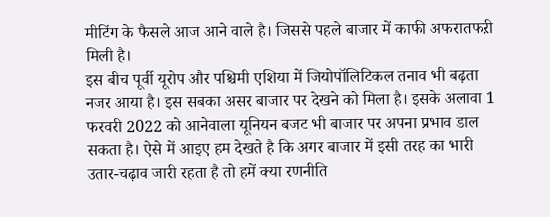मीटिंग के फैसले आज आने वाले है। जिससे पहले बाजार में काफी अफरातफऱी मिली है।
इस बीच पूर्वी यूरोप और पश्चिमी एशिया में जियोपॉलिटिकल तनाव भी बढ़ता नजर आया है। इस सबका असर बाजार पर देखने को मिला है। इसके अलावा 1 फरवरी 2022 को आनेवाला यूनियन बजट भी बाजार पर अपना प्रभाव डाल सकता है। ऐसे में आइए हम देखते है कि अगर बाजार में इसी तरह का भारी उतार-चढ़ाव जारी रहता है तो हमें क्या रणनीति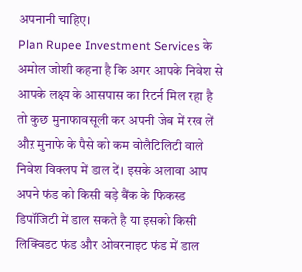अपनानी चाहिए।
Plan Rupee Investment Services के अमोल जोशी कहना है कि अगर आपके निवेश से आपके लक्ष्य के आसपास का रिटर्न मिल रहा है तो कुछ मुनाफावसूली कर अपनी जेब में रख लें औऱ मुनाफे के पैसे को कम वोलैटिलिटी वाले निवेश विक्लप में डाल दें। इसके अलावा आप अपने फंड को किसी बड़े बैंक के फिकस्ड डिपॉजिटी में डाल सकते है या इसको किसी लिक्विडट फंड और ओवरनाइट फंड में डाल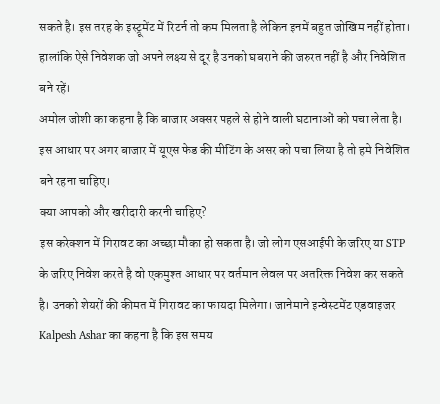सकते है। इस तरह के इस्ट्रूमेंट में रिटर्न तो कम मिलता है लेकिन इनमें बहुत जोखिम नहीं होता। हालांकि ऐसे निवेशक जो अपने लक्ष्य से दूर है उनको घबराने की जरुरत नहीं है और निवेशित बने रहें।
अमोल जोशी का कहना है कि बाजार अक्सर पहले से होने वाली घटानाओं को पचा लेता है। इस आधार पर अगर बाजार में यूएस फेड की मीटिंग के असर को पचा लिया है तो हमे निवेशित बने रहना चाहिए।
क्या आपको और खरीदारी करनी चाहिए?
इस करेक्शन में गिरावट का अच्छा मौका हो सकता है। जो लोग एसआईपी के जरिए या STP के जरिए निवेश करते है वो एकमुश्त आधार पर वर्तमान लेवल पर अतरिक्त निवेश कर सकते है। उनको शेयरों की कीमत में गिरावट का फायदा मिलेगा। जानेमाने इन्वेस्टमेंट एडवाइजर Kalpesh Ashar का कहना है कि इस समय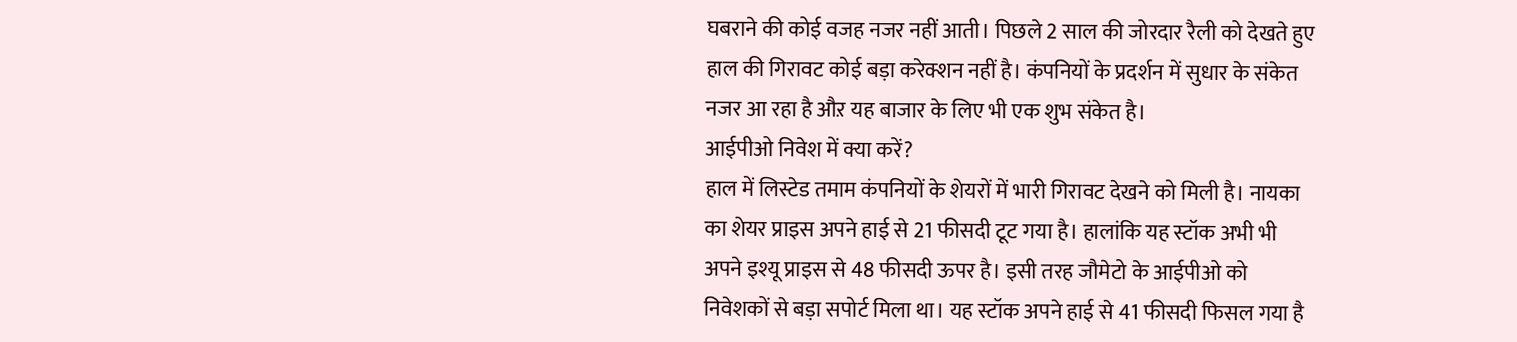घबराने की कोई वजह नजर नहीं आती। पिछले 2 साल की जोरदार रैली को देखते हुए हाल की गिरावट कोई बड़ा करेक्शन नहीं है। कंपनियों के प्रदर्शन में सुधार के संकेत नजर आ रहा है औऱ यह बाजार के लिए भी एक शुभ संकेत है।
आईपीओ निवेश में क्या करें?
हाल में लिस्टेड तमाम कंपनियों के शेयरों में भारी गिरावट देखने को मिली है। नायका का शेयर प्राइस अपने हाई से 21 फीसदी टूट गया है। हालांकि यह स्टॉक अभी भी अपने इश्यू प्राइस से 48 फीसदी ऊपर है। इसी तरह जौमेटो के आईपीओ को निवेशकों से बड़ा सपोर्ट मिला था। यह स्टॉक अपने हाई से 41 फीसदी फिसल गया है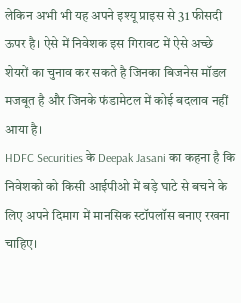लेकिन अभी भी यह अपने इश्यू प्राइस से 31 फीसदी ऊपर है। ऐसे में निवेशक इस गिरावट में ऐसे अच्छे शेयरों का चुनाव कर सकते है जिनका बिजनेस मॉडल मजबूत है और जिनके फंडामेटल में कोई बदलाव नहीं आया है।
HDFC Securities के Deepak Jasani का कहना है कि निवेशको को किसी आईपीओ में बड़े घाटे से बचने के लिए अपने दिमाग में मानसिक स्टॉपलॉस बनाए रखना चाहिए।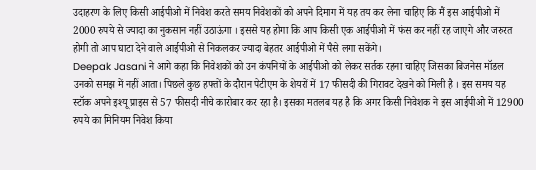उदाहरण के लिए किसी आईपीओ में निवेश करते समय निवेशकों को अपने दिमाग में यह तय कर लेना चाहिए कि मैं इस आईपीओ में 2000 रुपये से ज्यादा का नुकसान नहीं उठाऊंगा । इससे यह होगा कि आप किसी एक आईपीओ में फंस कर नहीं रह जाएगे और जरुरत होगी तो आप घाटा देने वाले आईपीओ से निकलकर ज्यादा बेहतर आईपीओ में पैसे लगा सकेंगे।
Deepak Jasani ने आगे कहा कि निवेशकों को उन कंपनियों के आईपीओ को लेकर सर्तक रहना चाहिए जिसका बिजनेस मॉडल उनको समझ में नहीं आता। पिछले कुछ हफ्तों के दौरान पेटीएम के शेयरों में 17 फीसदी की गिरावट देखने को मिली है । इस समय यह स्टॉक अपने इश्यू प्राइस से 57 फीसदी नीचे कारोबार कर रहा है। इसका मतलब यह है कि अगर किसी निवेशक ने इस आईपीओ में 12900 रुपये का मिनियम निवेश किया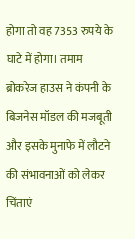होगा तो वह 7353 रुपये के घाटे में होगा। तमाम ब्रोकरेज हाउस ने कंपनी के बिजनेस मॉडल की मजबूती और इसके मुनाफे में लौटने की संभावनाओं को लेकर चिंताएं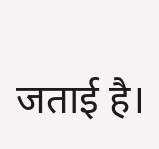जताई है।